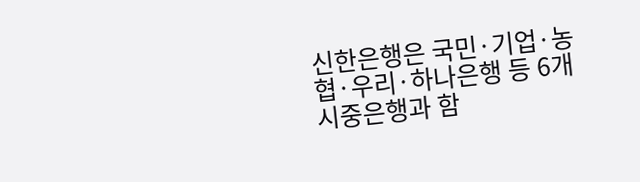신한은행은 국민·기업·농협·우리·하나은행 등 6개 시중은행과 함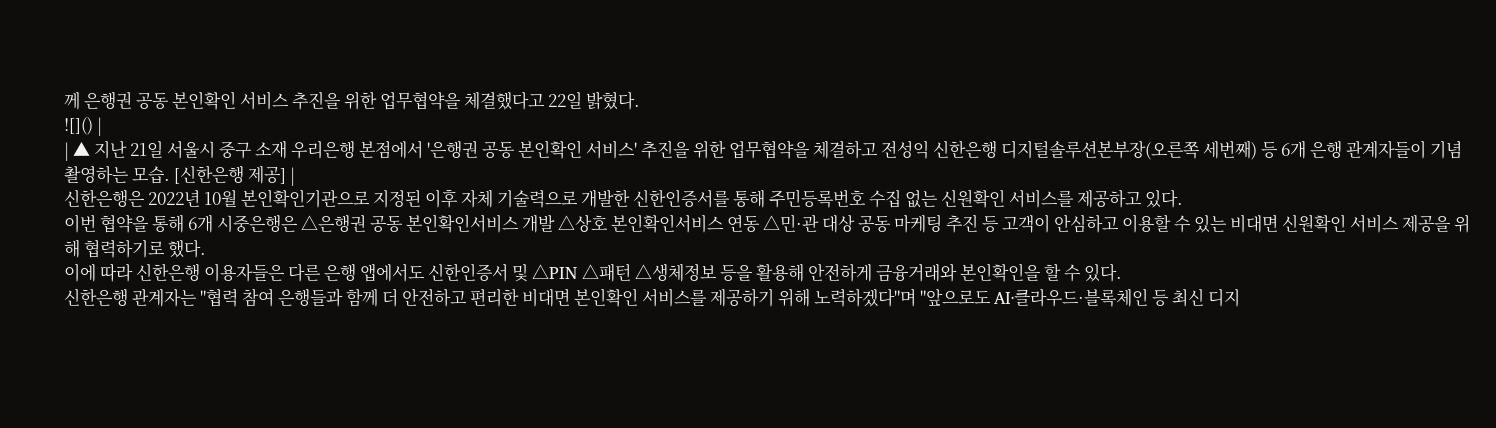께 은행권 공동 본인확인 서비스 추진을 위한 업무협약을 체결했다고 22일 밝혔다.
![]() |
| ▲ 지난 21일 서울시 중구 소재 우리은행 본점에서 '은행권 공동 본인확인 서비스' 추진을 위한 업무협약을 체결하고 전성익 신한은행 디지털솔루션본부장(오른쪽 세번째) 등 6개 은행 관계자들이 기념 촬영하는 모습. [신한은행 제공] |
신한은행은 2022년 10월 본인확인기관으로 지정된 이후 자체 기술력으로 개발한 신한인증서를 통해 주민등록번호 수집 없는 신원확인 서비스를 제공하고 있다.
이번 협약을 통해 6개 시중은행은 △은행권 공동 본인확인서비스 개발 △상호 본인확인서비스 연동 △민·관 대상 공동 마케팅 추진 등 고객이 안심하고 이용할 수 있는 비대면 신원확인 서비스 제공을 위해 협력하기로 했다.
이에 따라 신한은행 이용자들은 다른 은행 앱에서도 신한인증서 및 △PIN △패턴 △생체정보 등을 활용해 안전하게 금융거래와 본인확인을 할 수 있다.
신한은행 관계자는 "협력 참여 은행들과 함께 더 안전하고 편리한 비대면 본인확인 서비스를 제공하기 위해 노력하겠다"며 "앞으로도 AI·클라우드·블록체인 등 최신 디지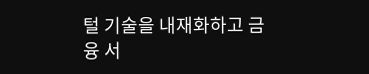털 기술을 내재화하고 금융 서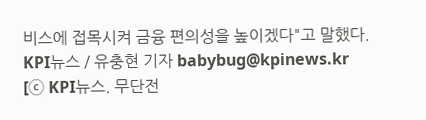비스에 접목시켜 금융 편의성을 높이겠다"고 말했다.
KPI뉴스 / 유충현 기자 babybug@kpinews.kr
[ⓒ KPI뉴스. 무단전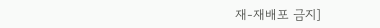재-재배포 금지]